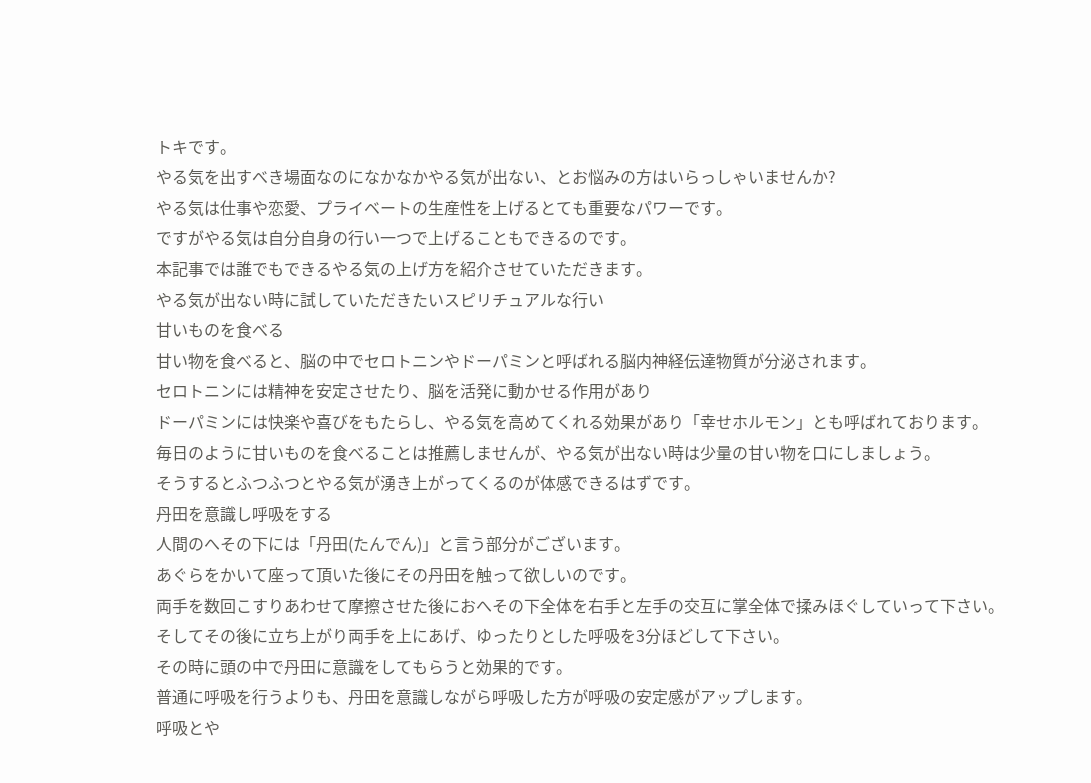トキです。
やる気を出すべき場面なのになかなかやる気が出ない、とお悩みの方はいらっしゃいませんか?
やる気は仕事や恋愛、プライベートの生産性を上げるとても重要なパワーです。
ですがやる気は自分自身の行い一つで上げることもできるのです。
本記事では誰でもできるやる気の上げ方を紹介させていただきます。
やる気が出ない時に試していただきたいスピリチュアルな行い
甘いものを食べる
甘い物を食べると、脳の中でセロトニンやドーパミンと呼ばれる脳内神経伝達物質が分泌されます。
セロトニンには精神を安定させたり、脳を活発に動かせる作用があり
ドーパミンには快楽や喜びをもたらし、やる気を高めてくれる効果があり「幸せホルモン」とも呼ばれております。
毎日のように甘いものを食べることは推薦しませんが、やる気が出ない時は少量の甘い物を口にしましょう。
そうするとふつふつとやる気が湧き上がってくるのが体感できるはずです。
丹田を意識し呼吸をする
人間のへその下には「丹田(たんでん)」と言う部分がございます。
あぐらをかいて座って頂いた後にその丹田を触って欲しいのです。
両手を数回こすりあわせて摩擦させた後におへその下全体を右手と左手の交互に掌全体で揉みほぐしていって下さい。
そしてその後に立ち上がり両手を上にあげ、ゆったりとした呼吸を3分ほどして下さい。
その時に頭の中で丹田に意識をしてもらうと効果的です。
普通に呼吸を行うよりも、丹田を意識しながら呼吸した方が呼吸の安定感がアップします。
呼吸とや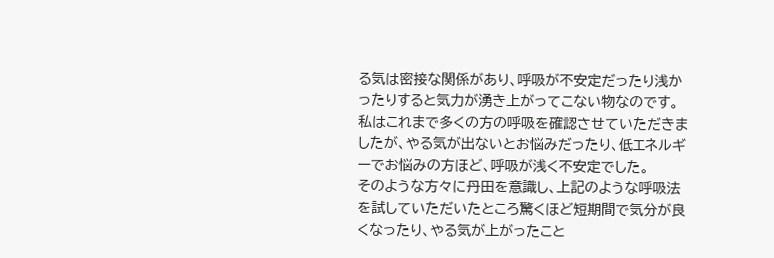る気は密接な関係があり、呼吸が不安定だったり浅かったりすると気力が湧き上がってこない物なのです。
私はこれまで多くの方の呼吸を確認させていただきましたが、やる気が出ないとお悩みだったり、低エネルギーでお悩みの方ほど、呼吸が浅く不安定でした。
そのような方々に丹田を意識し、上記のような呼吸法を試していただいたところ驚くほど短期間で気分が良くなったり、やる気が上がったこと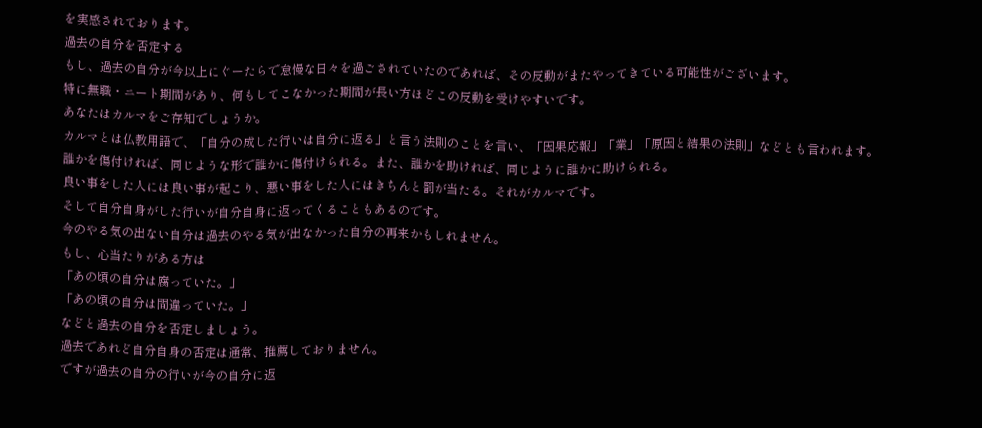を実感されております。
過去の自分を否定する
もし、過去の自分が今以上にぐーたらで怠慢な日々を過ごされていたのであれば、その反動がまたやってきている可能性がございます。
特に無職・ニート期間があり、何もしてこなかった期間が長い方ほどこの反動を受けやすいです。
あなたはカルマをご存知でしょうか。
カルマとは仏教用語で、「自分の成した行いは自分に返る」と言う法則のことを言い、「因果応報」「業」「原因と結果の法則」などとも言われます。
誰かを傷付ければ、同じような形で誰かに傷付けられる。また、誰かを助ければ、同じように誰かに助けられる。
良い事をした人には良い事が起こり、悪い事をした人にはきちんと罰が当たる。それがカルマです。
そして自分自身がした行いが自分自身に返ってくることもあるのです。
今のやる気の出ない自分は過去のやる気が出なかった自分の再来かもしれません。
もし、心当たりがある方は
「あの頃の自分は腐っていた。」
「あの頃の自分は間違っていた。」
などと過去の自分を否定しましょう。
過去であれど自分自身の否定は通常、推薦しておりません。
ですが過去の自分の行いが今の自分に返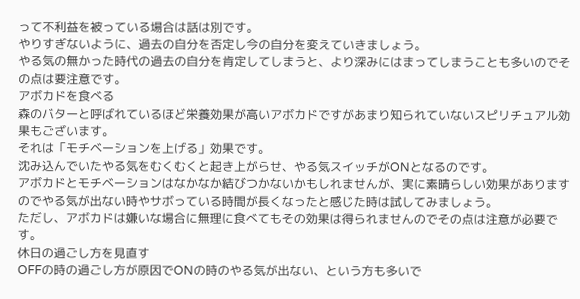って不利益を被っている場合は話は別です。
やりすぎないように、過去の自分を否定し今の自分を変えていきましょう。
やる気の無かった時代の過去の自分を肯定してしまうと、より深みにはまってしまうことも多いのでその点は要注意です。
アボカドを食べる
森のバターと呼ばれているほど栄養効果が高いアボカドですがあまり知られていないスピリチュアル効果もございます。
それは「モチベーションを上げる」効果です。
沈み込んでいたやる気をむくむくと起き上がらせ、やる気スイッチがONとなるのです。
アボカドとモチベーションはなかなか結びつかないかもしれませんが、実に素晴らしい効果がありますのでやる気が出ない時やサボっている時間が長くなったと感じた時は試してみましょう。
ただし、アボカドは嫌いな場合に無理に食べてもその効果は得られませんのでその点は注意が必要です。
休日の過ごし方を見直す
OFFの時の過ごし方が原因でONの時のやる気が出ない、という方も多いで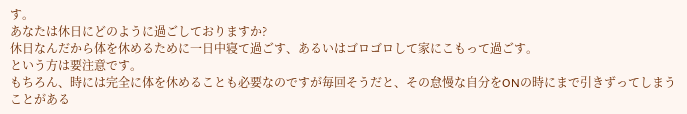す。
あなたは休日にどのように過ごしておりますか?
休日なんだから体を休めるために一日中寝て過ごす、あるいはゴロゴロして家にこもって過ごす。
という方は要注意です。
もちろん、時には完全に体を休めることも必要なのですが毎回そうだと、その怠慢な自分をONの時にまで引きずってしまうことがある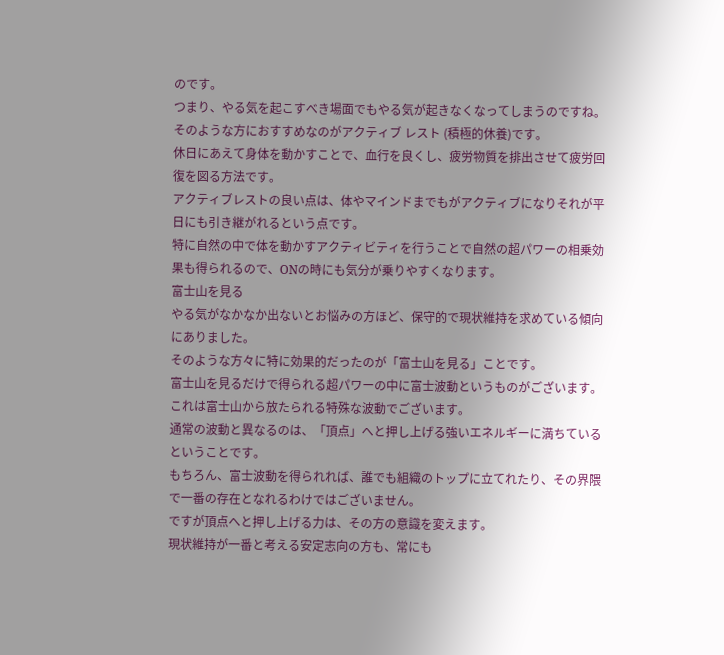のです。
つまり、やる気を起こすべき場面でもやる気が起きなくなってしまうのですね。
そのような方におすすめなのがアクティブ レスト (積極的休養)です。
休日にあえて身体を動かすことで、血行を良くし、疲労物質を排出させて疲労回復を図る方法です。
アクティブレストの良い点は、体やマインドまでもがアクティブになりそれが平日にも引き継がれるという点です。
特に自然の中で体を動かすアクティビティを行うことで自然の超パワーの相乗効果も得られるので、ONの時にも気分が乗りやすくなります。
富士山を見る
やる気がなかなか出ないとお悩みの方ほど、保守的で現状維持を求めている傾向にありました。
そのような方々に特に効果的だったのが「富士山を見る」ことです。
富士山を見るだけで得られる超パワーの中に富士波動というものがございます。
これは富士山から放たられる特殊な波動でございます。
通常の波動と異なるのは、「頂点」へと押し上げる強いエネルギーに満ちているということです。
もちろん、富士波動を得られれば、誰でも組織のトップに立てれたり、その界隈で一番の存在となれるわけではございません。
ですが頂点へと押し上げる力は、その方の意識を変えます。
現状維持が一番と考える安定志向の方も、常にも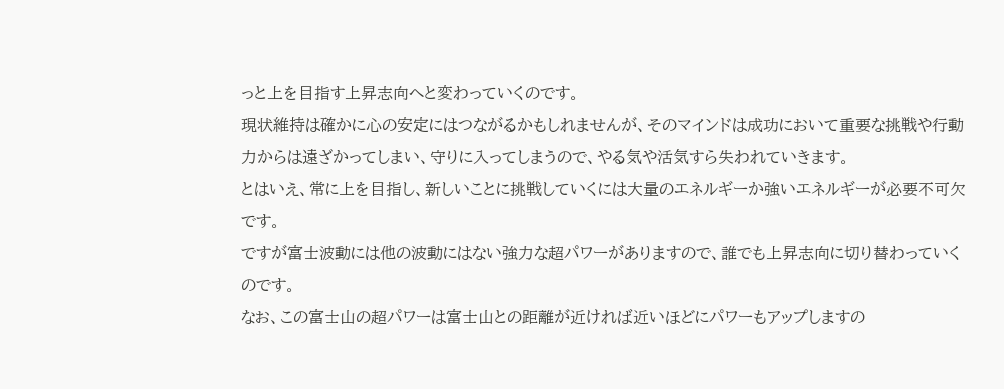っと上を目指す上昇志向へと変わっていくのです。
現状維持は確かに心の安定にはつながるかもしれませんが、そのマインドは成功において重要な挑戦や行動力からは遠ざかってしまい、守りに入ってしまうので、やる気や活気すら失われていきます。
とはいえ、常に上を目指し、新しいことに挑戦していくには大量のエネルギーか強いエネルギーが必要不可欠です。
ですが富士波動には他の波動にはない強力な超パワーがありますので、誰でも上昇志向に切り替わっていくのです。
なお、この富士山の超パワーは富士山との距離が近ければ近いほどにパワーもアップしますの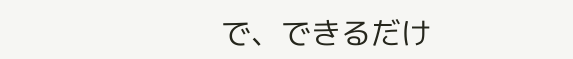で、できるだけ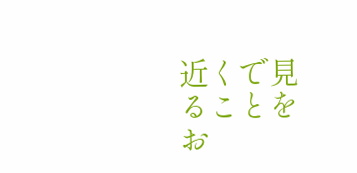近くで見ることをお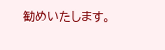勧めいたします。